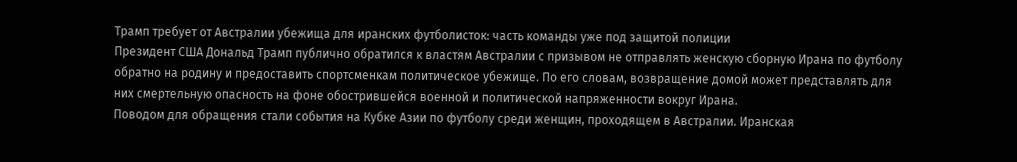Трамп требует от Австралии убежища для иранских футболисток: часть команды уже под защитой полиции
Президент США Дональд Трамп публично обратился к властям Австралии с призывом не отправлять женскую сборную Ирана по футболу обратно на родину и предоставить спортсменкам политическое убежище. По его словам, возвращение домой может представлять для них смертельную опасность на фоне обострившейся военной и политической напряженности вокруг Ирана.
Поводом для обращения стали события на Кубке Азии по футболу среди женщин, проходящем в Австралии. Иранская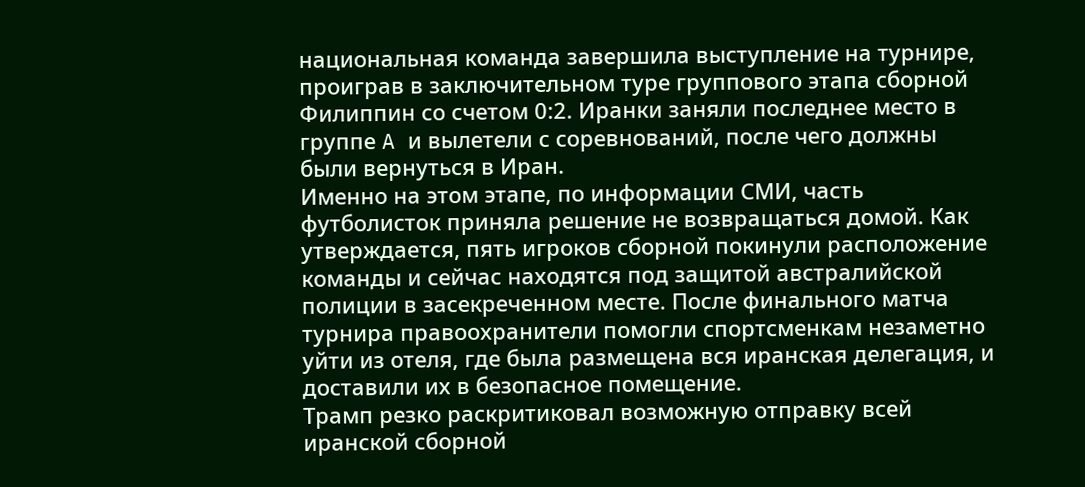национальная команда завершила выступление на турнире, проиграв в заключительном туре группового этапа сборной Филиппин со счетом 0:2. Иранки заняли последнее место в группе A и вылетели с соревнований, после чего должны были вернуться в Иран.
Именно на этом этапе, по информации СМИ, часть футболисток приняла решение не возвращаться домой. Как утверждается, пять игроков сборной покинули расположение команды и сейчас находятся под защитой австралийской полиции в засекреченном месте. После финального матча турнира правоохранители помогли спортсменкам незаметно уйти из отеля, где была размещена вся иранская делегация, и доставили их в безопасное помещение.
Трамп резко раскритиковал возможную отправку всей иранской сборной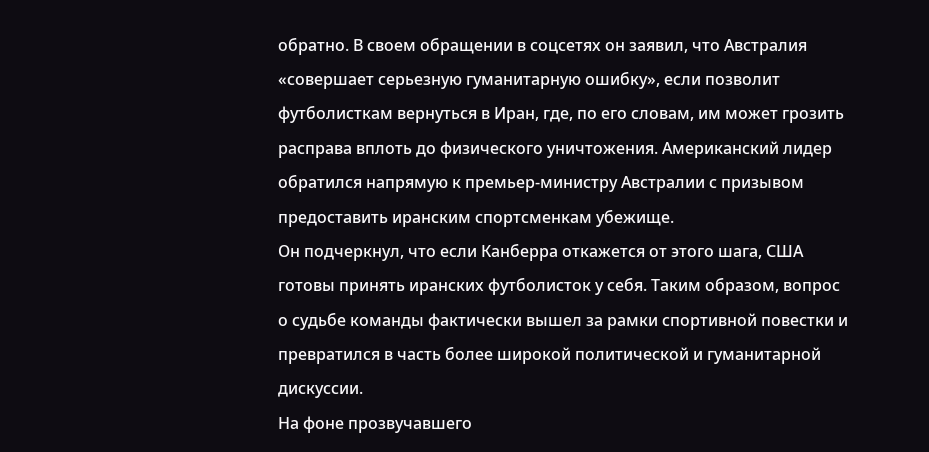обратно. В своем обращении в соцсетях он заявил, что Австралия «совершает серьезную гуманитарную ошибку», если позволит футболисткам вернуться в Иран, где, по его словам, им может грозить расправа вплоть до физического уничтожения. Американский лидер обратился напрямую к премьер‑министру Австралии с призывом предоставить иранским спортсменкам убежище.
Он подчеркнул, что если Канберра откажется от этого шага, США готовы принять иранских футболисток у себя. Таким образом, вопрос о судьбе команды фактически вышел за рамки спортивной повестки и превратился в часть более широкой политической и гуманитарной дискуссии.
На фоне прозвучавшего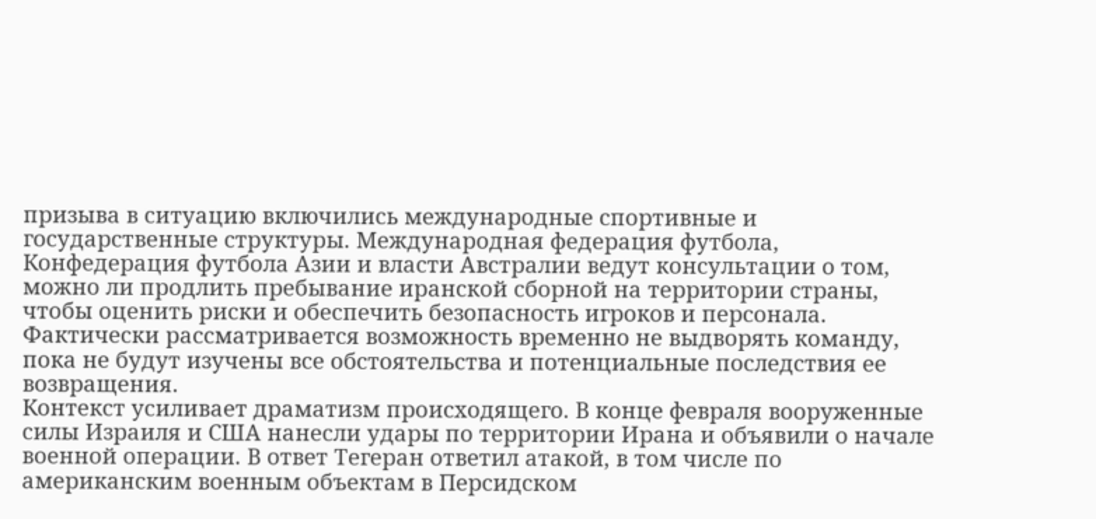призыва в ситуацию включились международные спортивные и государственные структуры. Международная федерация футбола, Конфедерация футбола Азии и власти Австралии ведут консультации о том, можно ли продлить пребывание иранской сборной на территории страны, чтобы оценить риски и обеспечить безопасность игроков и персонала. Фактически рассматривается возможность временно не выдворять команду, пока не будут изучены все обстоятельства и потенциальные последствия ее возвращения.
Контекст усиливает драматизм происходящего. В конце февраля вооруженные силы Израиля и США нанесли удары по территории Ирана и объявили о начале военной операции. В ответ Тегеран ответил атакой, в том числе по американским военным объектам в Персидском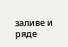заливе и ряде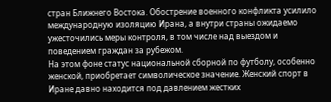стран Ближнего Востока. Обострение военного конфликта усилило международную изоляцию Ирана, а внутри страны ожидаемо ужесточились меры контроля, в том числе над выездом и поведением граждан за рубежом.
На этом фоне статус национальной сборной по футболу, особенно женской, приобретает символическое значение. Женский спорт в Иране давно находится под давлением жестких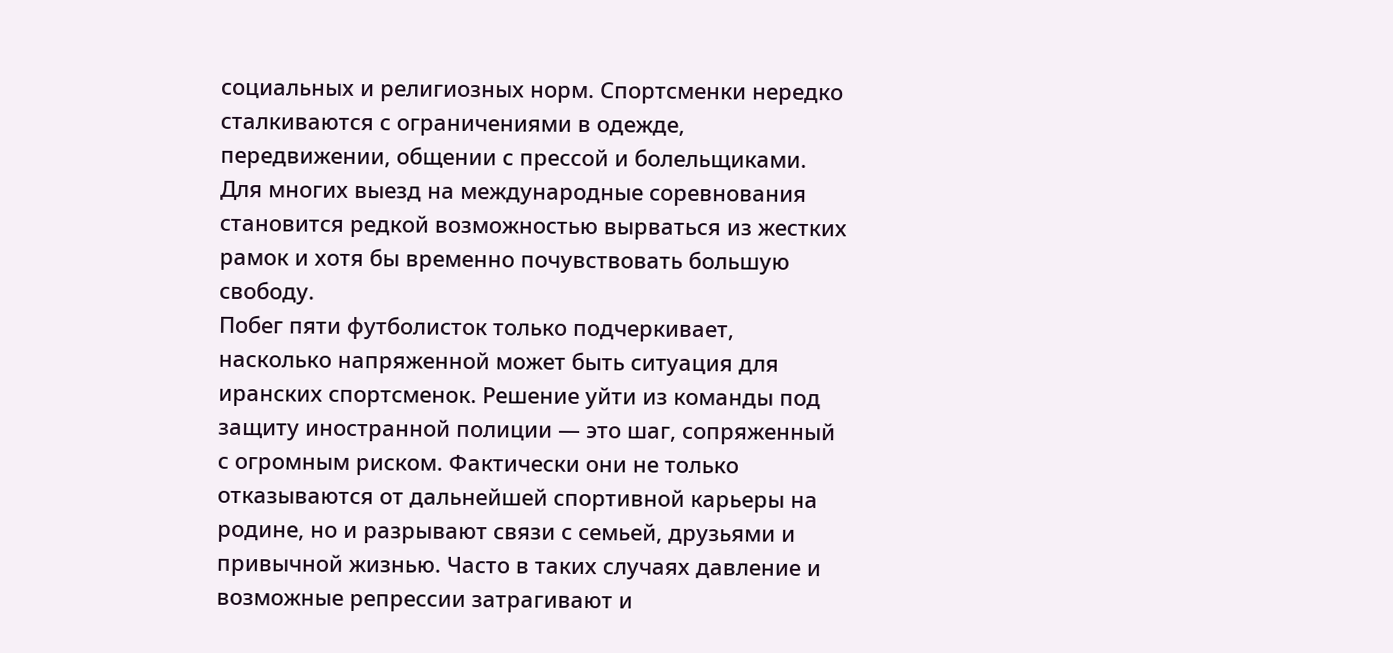социальных и религиозных норм. Спортсменки нередко сталкиваются с ограничениями в одежде, передвижении, общении с прессой и болельщиками. Для многих выезд на международные соревнования становится редкой возможностью вырваться из жестких рамок и хотя бы временно почувствовать большую свободу.
Побег пяти футболисток только подчеркивает, насколько напряженной может быть ситуация для иранских спортсменок. Решение уйти из команды под защиту иностранной полиции — это шаг, сопряженный с огромным риском. Фактически они не только отказываются от дальнейшей спортивной карьеры на родине, но и разрывают связи с семьей, друзьями и привычной жизнью. Часто в таких случаях давление и возможные репрессии затрагивают и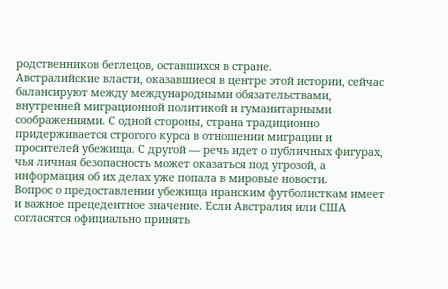родственников беглецов, оставшихся в стране.
Австралийские власти, оказавшиеся в центре этой истории, сейчас балансируют между международными обязательствами, внутренней миграционной политикой и гуманитарными соображениями. С одной стороны, страна традиционно придерживается строгого курса в отношении миграции и просителей убежища. С другой — речь идет о публичных фигурах, чья личная безопасность может оказаться под угрозой, а информация об их делах уже попала в мировые новости.
Вопрос о предоставлении убежища иранским футболисткам имеет и важное прецедентное значение. Если Австралия или США согласятся официально принять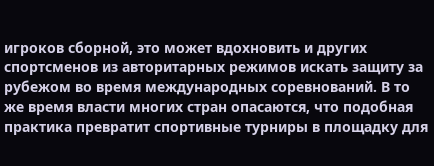игроков сборной, это может вдохновить и других спортсменов из авторитарных режимов искать защиту за рубежом во время международных соревнований. В то же время власти многих стран опасаются, что подобная практика превратит спортивные турниры в площадку для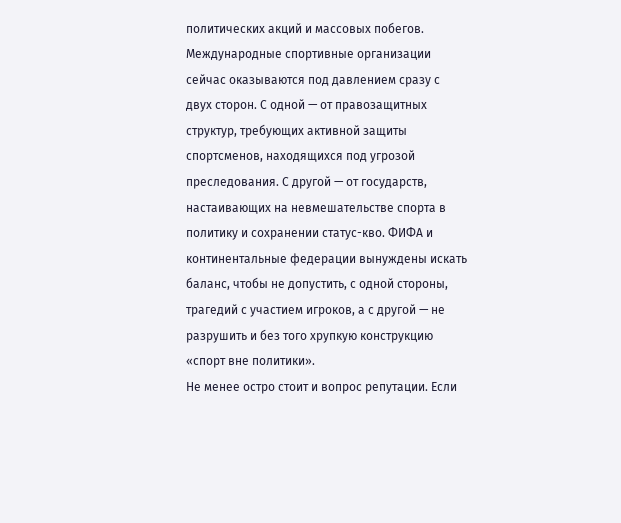политических акций и массовых побегов.
Международные спортивные организации сейчас оказываются под давлением сразу с двух сторон. С одной — от правозащитных структур, требующих активной защиты спортсменов, находящихся под угрозой преследования. С другой — от государств, настаивающих на невмешательстве спорта в политику и сохранении статус-кво. ФИФА и континентальные федерации вынуждены искать баланс, чтобы не допустить, с одной стороны, трагедий с участием игроков, а с другой — не разрушить и без того хрупкую конструкцию «спорт вне политики».
Не менее остро стоит и вопрос репутации. Если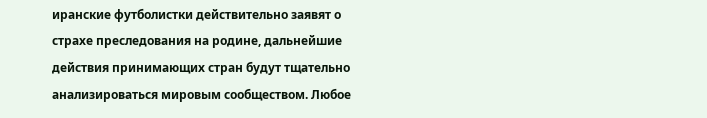иранские футболистки действительно заявят о страхе преследования на родине, дальнейшие действия принимающих стран будут тщательно анализироваться мировым сообществом. Любое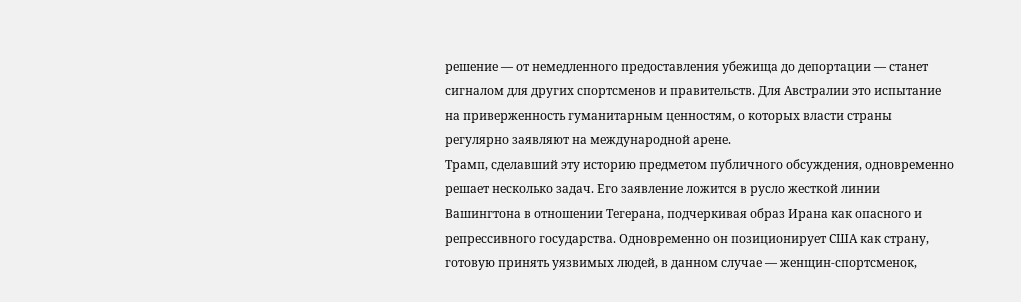решение — от немедленного предоставления убежища до депортации — станет сигналом для других спортсменов и правительств. Для Австралии это испытание на приверженность гуманитарным ценностям, о которых власти страны регулярно заявляют на международной арене.
Трамп, сделавший эту историю предметом публичного обсуждения, одновременно решает несколько задач. Его заявление ложится в русло жесткой линии Вашингтона в отношении Тегерана, подчеркивая образ Ирана как опасного и репрессивного государства. Одновременно он позиционирует США как страну, готовую принять уязвимых людей, в данном случае — женщин-спортсменок,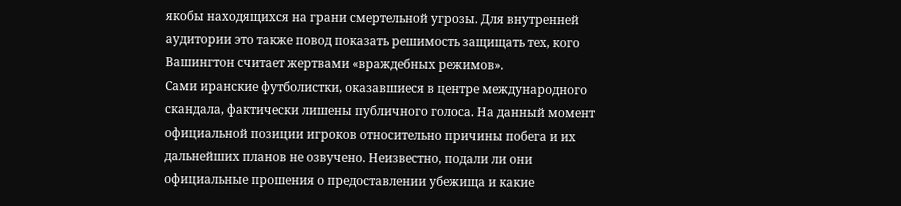якобы находящихся на грани смертельной угрозы. Для внутренней аудитории это также повод показать решимость защищать тех, кого Вашингтон считает жертвами «враждебных режимов».
Сами иранские футболистки, оказавшиеся в центре международного скандала, фактически лишены публичного голоса. На данный момент официальной позиции игроков относительно причины побега и их дальнейших планов не озвучено. Неизвестно, подали ли они официальные прошения о предоставлении убежища и какие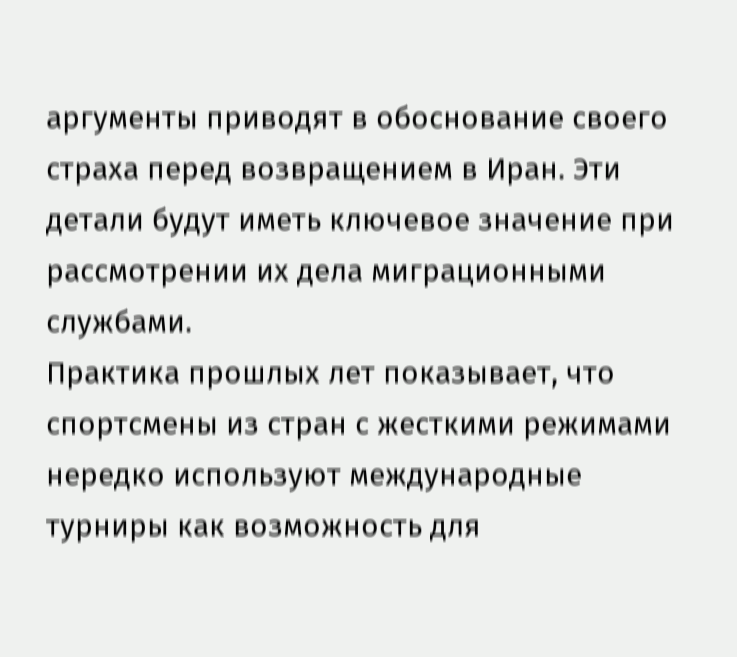аргументы приводят в обоснование своего страха перед возвращением в Иран. Эти детали будут иметь ключевое значение при рассмотрении их дела миграционными службами.
Практика прошлых лет показывает, что спортсмены из стран с жесткими режимами нередко используют международные турниры как возможность для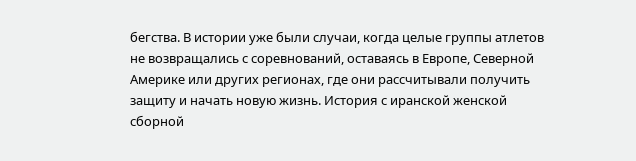бегства. В истории уже были случаи, когда целые группы атлетов не возвращались с соревнований, оставаясь в Европе, Северной Америке или других регионах, где они рассчитывали получить защиту и начать новую жизнь. История с иранской женской сборной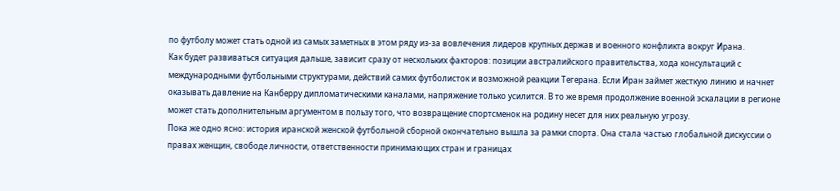по футболу может стать одной из самых заметных в этом ряду из-за вовлечения лидеров крупных держав и военного конфликта вокруг Ирана.
Как будет развиваться ситуация дальше, зависит сразу от нескольких факторов: позиции австралийского правительства, хода консультаций с международными футбольными структурами, действий самих футболисток и возможной реакции Тегерана. Если Иран займет жесткую линию и начнет оказывать давление на Канберру дипломатическими каналами, напряжение только усилится. В то же время продолжение военной эскалации в регионе может стать дополнительным аргументом в пользу того, что возвращение спортсменок на родину несет для них реальную угрозу.
Пока же одно ясно: история иранской женской футбольной сборной окончательно вышла за рамки спорта. Она стала частью глобальной дискуссии о правах женщин, свободе личности, ответственности принимающих стран и границах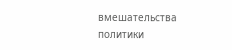вмешательства политики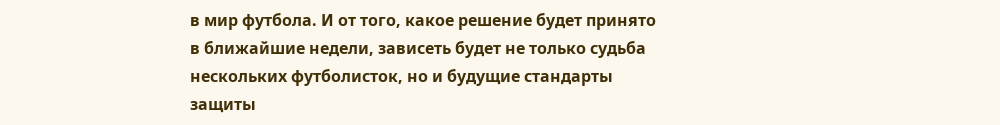в мир футбола. И от того, какое решение будет принято в ближайшие недели, зависеть будет не только судьба нескольких футболисток, но и будущие стандарты защиты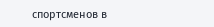спортсменов в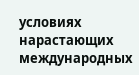условиях нарастающих международных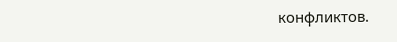конфликтов.